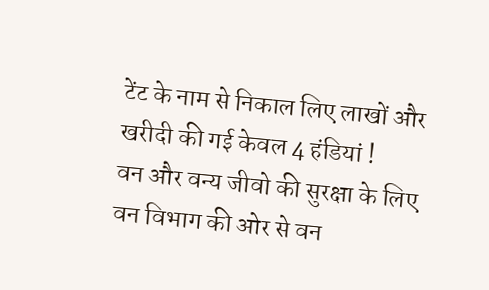टेंट के नाम से निकाल लिए लाखों और खरीदी की गई केवल 4 हंडियां !
वन और वन्य जीवो की सुरक्षा के लिए वन विभाग की ओर से वन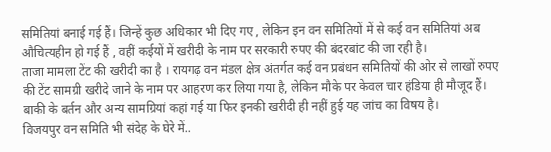समितियां बनाई गई हैं। जिन्हें कुछ अधिकार भी दिए गए , लेकिन इन वन समितियों में से कई वन समितियां अब औचित्यहीन हो गई हैं , वहीं कईयों में खरीदी के नाम पर सरकारी रुपए की बंदरबांट की जा रही है।
ताजा मामला टेंट की खरीदी का है । रायगढ़ वन मंडल क्षेत्र अंतर्गत कई वन प्रबंधन समितियों की ओर से लाखों रुपए की टेंट सामग्री खरीदे जाने के नाम पर आहरण कर लिया गया है, लेकिन मौके पर केवल चार हंडिया ही मौजूद हैं। बाकी के बर्तन और अन्य सामग्रियां कहां गई या फिर इनकी खरीदी ही नहीं हुई यह जांच का विषय है।
विजयपुर वन समिति भी संदेह के घेरे में..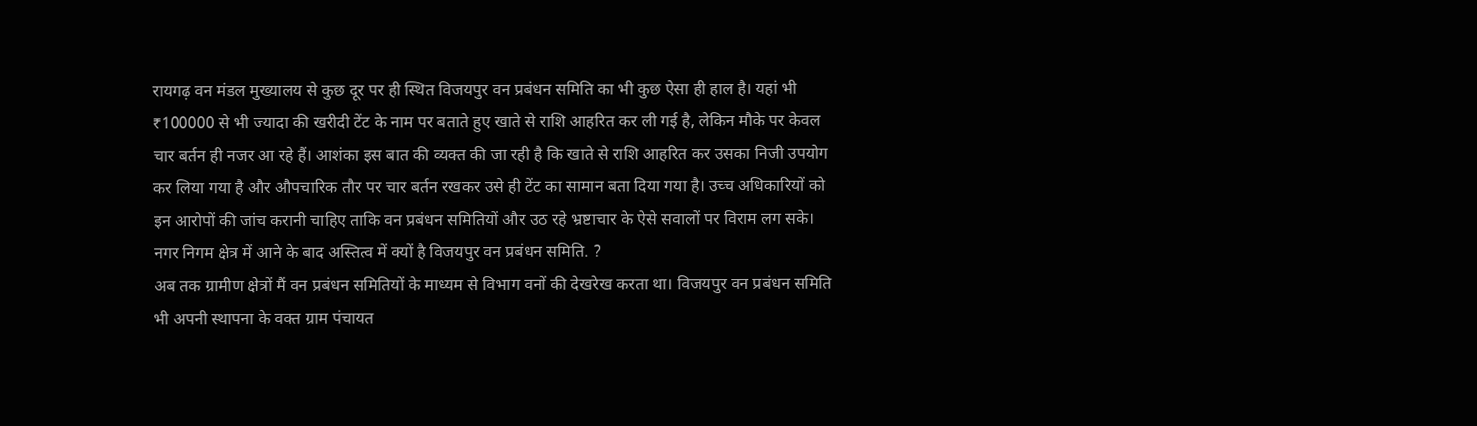रायगढ़ वन मंडल मुख्यालय से कुछ दूर पर ही स्थित विजयपुर वन प्रबंधन समिति का भी कुछ ऐसा ही हाल है। यहां भी ₹100000 से भी ज्यादा की खरीदी टेंट के नाम पर बताते हुए खाते से राशि आहरित कर ली गई है, लेकिन मौके पर केवल चार बर्तन ही नजर आ रहे हैं। आशंका इस बात की व्यक्त की जा रही है कि खाते से राशि आहरित कर उसका निजी उपयोग कर लिया गया है और औपचारिक तौर पर चार बर्तन रखकर उसे ही टेंट का सामान बता दिया गया है। उच्च अधिकारियों को इन आरोपों की जांच करानी चाहिए ताकि वन प्रबंधन समितियों और उठ रहे भ्रष्टाचार के ऐसे सवालों पर विराम लग सके।
नगर निगम क्षेत्र में आने के बाद अस्तित्व में क्यों है विजयपुर वन प्रबंधन समिति. ?
अब तक ग्रामीण क्षेत्रों मैं वन प्रबंधन समितियों के माध्यम से विभाग वनों की देखरेख करता था। विजयपुर वन प्रबंधन समिति भी अपनी स्थापना के वक्त ग्राम पंचायत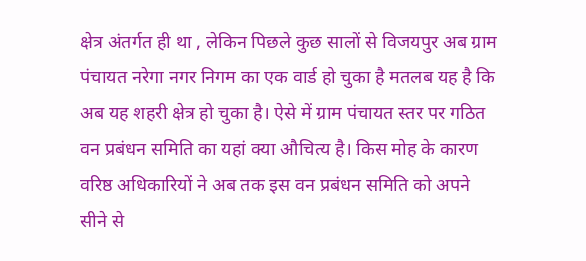क्षेत्र अंतर्गत ही था , लेकिन पिछले कुछ सालों से विजयपुर अब ग्राम पंचायत नरेगा नगर निगम का एक वार्ड हो चुका है मतलब यह है कि अब यह शहरी क्षेत्र हो चुका है। ऐसे में ग्राम पंचायत स्तर पर गठित वन प्रबंधन समिति का यहां क्या औचित्य है। किस मोह के कारण वरिष्ठ अधिकारियों ने अब तक इस वन प्रबंधन समिति को अपने सीने से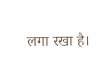लगा रखा है।